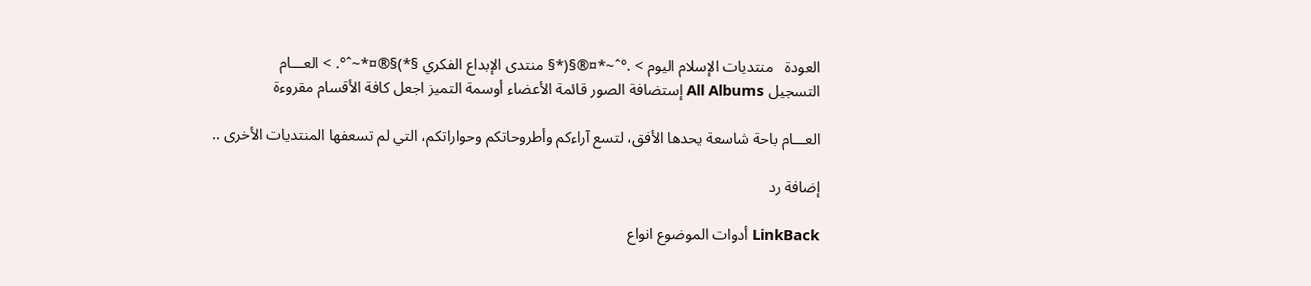العودة   منتديات الإسلام اليوم > .°ˆ~*¤®§(*§ منتدى الإبداع الفكري §*)§®¤*~ˆ°. > العـــام
التسجيل All Albums إستضافة الصور قائمة الأعضاء أوسمة التميز اجعل كافة الأقسام مقروءة

العـــام باحة شاسعة يحدها الأفق، لتسع آراءكم وأطروحاتكم وحواراتكم، التي لم تسعفها المنتديات الأخرى ..

إضافة رد

LinkBack أدوات الموضوع انواع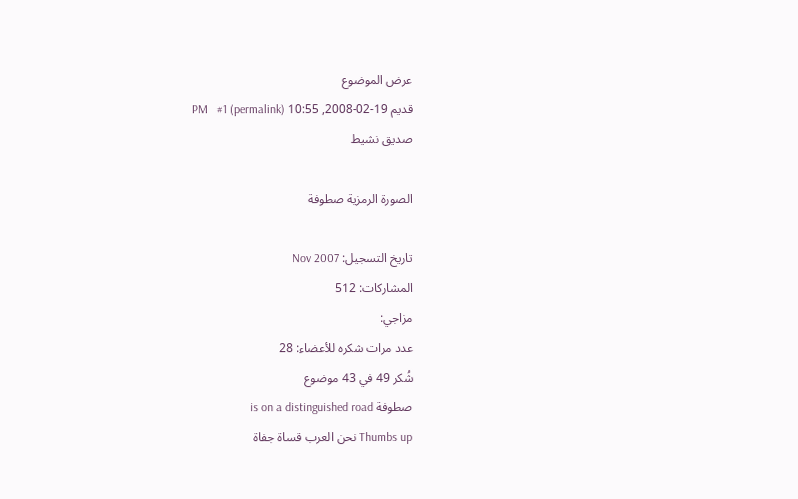عرض الموضوع
قديم 19-02-2008, 10:55 PM   #1 (permalink)
صديق نشيط

الصورة الرمزية صطوفة

تاريخ التسجيل: Nov 2007
المشاركات: 512
مزاجي:
عدد مرات شكره للأعضاء: 28
شُكر 49 في 43 موضوع
صطوفة is on a distinguished road
Thumbs up نحن العرب قساة جفاة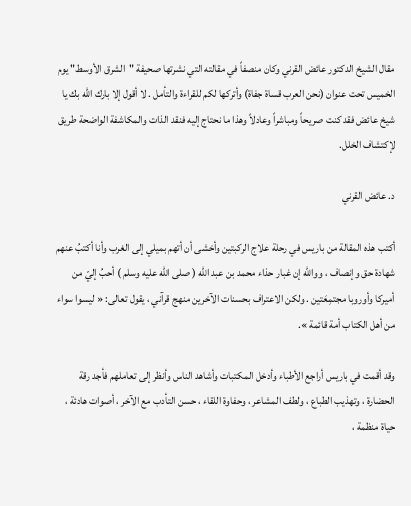مقال الشيخ الدكتور عائض القرني وكان منصفاً في مقالته التي نشرتها صحيفة "الشرق الأوسط" يوم الخميس تحت عنوان (نحن العرب قساة جفاة) وأتركها لكم للقراءة والتأمل . لا أقول إلا بارك الله بك يا شيخ عائض فقد كنت صريحاً ومباشراً وعادلاً وهذا ما نحتاج إليه فنقد الذات والمكاشفة الواضحة طريق لإكتشاف الخلل.

د. عائض القرني

أكتب هذه المقالة من باريس في رحلة علاج الركبتين وأخشى أن أتهم بميلي إلى الغرب وأنا أكتبُ عنهم شهادة حق وإنصاف ، ووالله إن غبار حذاء محمد بن عبد الله ( صلى الله عليه وسلم ) أحبُ إليّ من أميركا وأوروبا مجتمِعَتين . ولكن الاعتراف بحسنات الآخرين منهج قرآني ، يقول تعالى: « ليسوا سواء من أهل الكتاب أمة قائمة ».

وقد أقمت في باريس أراجع الأطباء وأدخل المكتبات وأشاهد الناس وأنظر إلى تعاملهم فأجد رقة الحضارة ، وتهذيب الطباع ، ولطف المشاعر ، وحفاوة اللقاء ، حسن التأدب مع الآخر ، أصوات هادئة ، حياة منظمة ،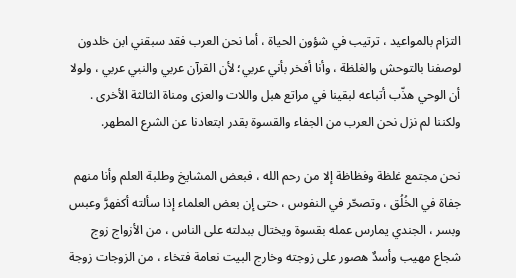التزام بالمواعيد ، ترتيب في شؤون الحياة ، أما نحن العرب فقد سبقني ابن خلدون لوصفنا بالتوحش والغلظة ، وأنا أفخر بأني عربي؛ لأن القرآن عربي والنبي عربي ، ولولا أن الوحي هذّب أتباعه لبقينا في مراتع هبل واللات والعزى ومناة الثالثة الأخرى . ولكننا لم نزل نحن العرب من الجفاء والقسوة بقدر ابتعادنا عن الشرع المطهر.

نحن مجتمع غلظة وفظاظة إلا من رحم الله ، فبعض المشايخ وطلبة العلم وأنا منهم جفاة في الخُلُق ، وتصحّر في النفوس ، حتى إن بعض العلماء إذا سألته أكفهرَّ وعبس وبسر ، الجندي يمارس عمله بقسوة ويختال ببدلته على الناس ، من الأزواج زوج شجاع مهيب وأسدٌ هصور على زوجته وخارج البيت نعامة فتخاء ، من الزوجات زوجة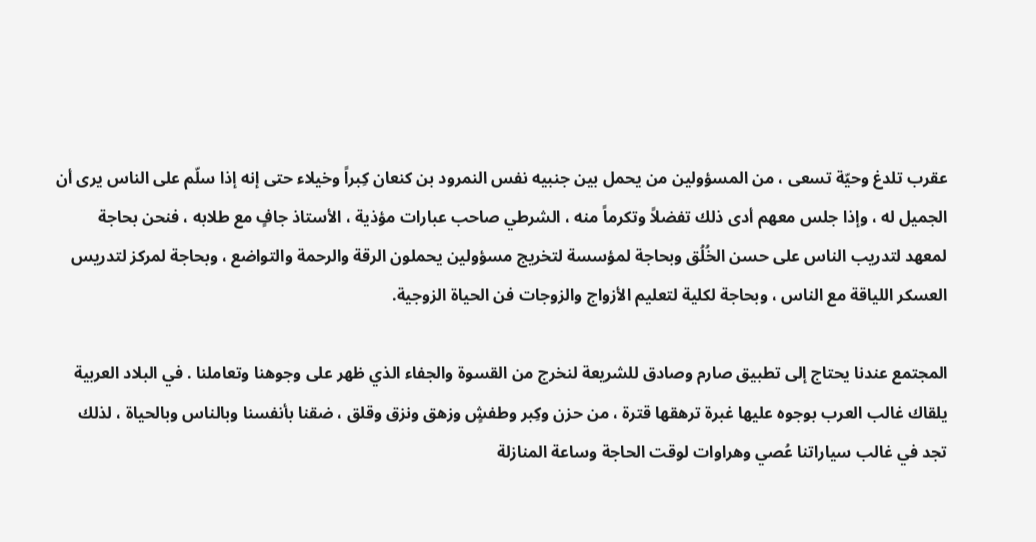عقرب تلدغ وحيّة تسعى ، من المسؤولين من يحمل بين جنبيه نفس النمرود بن كنعان كِبراً وخيلاء حتى إنه إذا سلّم على الناس يرى أن الجميل له ، وإذا جلس معهم أدى ذلك تفضلاً وتكرماً منه ، الشرطي صاحب عبارات مؤذية ، الأستاذ جافٍ مع طلابه ، فنحن بحاجة لمعهد لتدريب الناس على حسن الخُلُق وبحاجة لمؤسسة لتخريج مسؤولين يحملون الرقة والرحمة والتواضع ، وبحاجة لمركز لتدريس العسكر اللياقة مع الناس ، وبحاجة لكلية لتعليم الأزواج والزوجات فن الحياة الزوجية.

المجتمع عندنا يحتاج إلى تطبيق صارم وصادق للشريعة لنخرج من القسوة والجفاء الذي ظهر على وجوهنا وتعاملنا . في البلاد العربية يلقاك غالب العرب بوجوه عليها غبرة ترهقها قترة ، من حزن وكِبر وطفشٍ وزهق ونزق وقلق ، ضقنا بأنفسنا وبالناس وبالحياة ، لذلك تجد في غالب سياراتنا عُصي وهراوات لوقت الحاجة وساعة المنازلة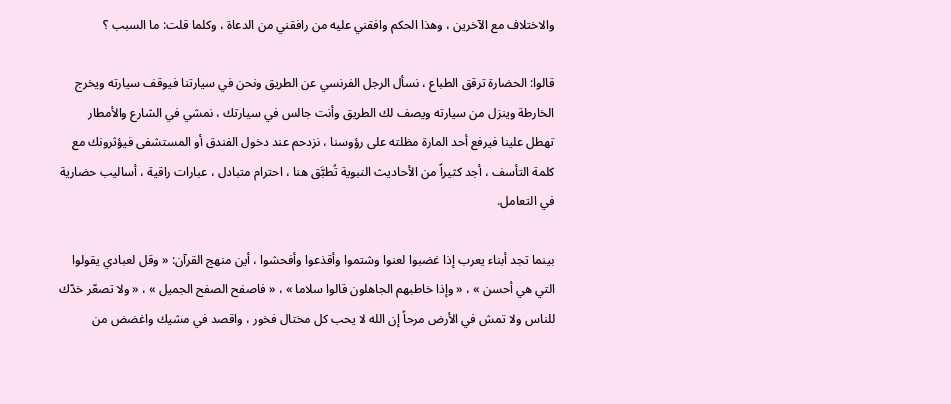والاختلاف مع الآخرين ، وهذا الحكم وافقني عليه من رافقني من الدعاة ، وكلما قلت: ما السبب ؟

قالوا: الحضارة ترقق الطباع ، نسأل الرجل الفرنسي عن الطريق ونحن في سيارتنا فيوقف سيارته ويخرج الخارطة وينزل من سيارته ويصف لك الطريق وأنت جالس في سيارتك ، نمشي في الشارع والأمطار تهطل علينا فيرفع أحد المارة مظلته على رؤوسنا ، نزدحم عند دخول الفندق أو المستشفى فيؤثرونك مع كلمة التأسف ، أجد كثيراً من الأحاديث النبوية تُطبَّق هنا ، احترام متبادل ، عبارات راقية ، أساليب حضارية في التعامل.

بينما تجد أبناء يعرب إذا غضبوا لعنوا وشتموا وأقذعوا وأفحشوا ، أين منهج القرآن: « وقل لعبادي يقولوا التي هي أحسن » ، « وإذا خاطبهم الجاهلون قالوا سلاما » ، « فاصفح الصفح الجميل » ، « ولا تصعّر خدّك للناس ولا تمش في الأرض مرحاً إن الله لا يحب كل مختال فخور ، واقصد في مشيك واغضض من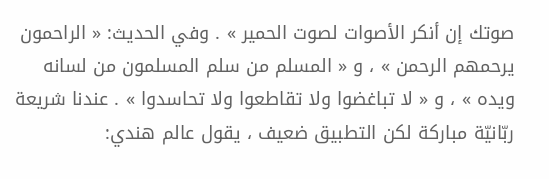صوتك إن أنكر الأصوات لصوت الحمير » . وفي الحديث: « الراحمون يرحمهم الرحمن » ، و « المسلم من سلم المسلمون من لسانه ويده » ، و « لا تباغضوا ولا تقاطعوا ولا تحاسدوا » . عندنا شريعة ربّانيّة مباركة لكن التطبيق ضعيف ، يقول عالم هندي: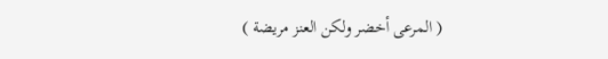( المرعى أخضر ولكن العنز مريضة )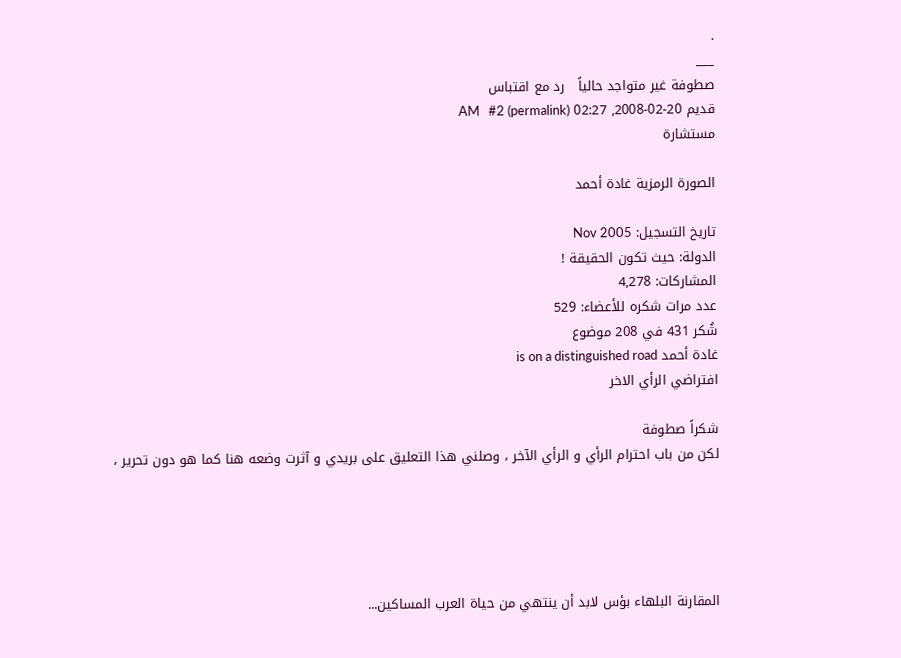.
___
صطوفة غير متواجد حالياً   رد مع اقتباس
قديم 20-02-2008, 02:27 AM   #2 (permalink)
مستشارة

الصورة الرمزية غادة أحمد

تاريخ التسجيل: Nov 2005
الدولة: حيث تكون الحقيقة !
المشاركات: 4,278
عدد مرات شكره للأعضاء: 529
شُكر 431 في 208 موضوع
غادة أحمد is on a distinguished road
افتراضي الرأي الاخر

شكراً صطوفة
لكن من باب احترام الرأي و الرأي الآخر ، وصلني هذا التعليق على بريدي و آثرت وضعه هنا كما هو دون تحرير ،





المقارنة البلهاء بؤس لابد أن ينتهي من حياة العرب المساكين...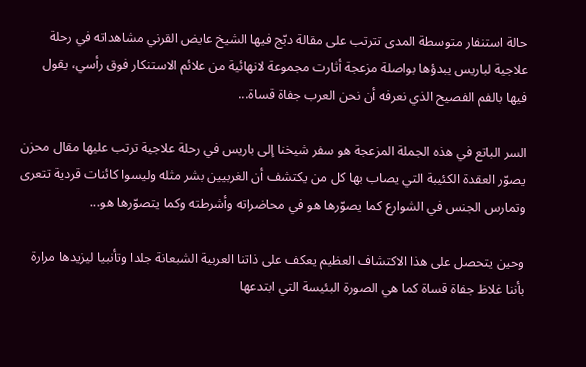حالة استنفار متوسطة المدى تترتب على مقالة دبّج فيها الشيخ عايض القرني مشاهداته في رحلة علاجية لباريس يبدؤها بواصلة مزعجة أثارت مجموعة لانهائية من علائم الاستنكار فوق رأسي، يقول فيها بالفم الفصيح الذي نعرفه أن نحن العرب جفاة قساة...

السر الباتع في هذه الجملة المزعجة هو سفر شيخنا إلى باريس في رحلة علاجية ترتب عليها مقال محزن يصوّر العقدة الكئيبة التي يصاب بها كل من يكتشف أن الغربيين بشر مثله وليسوا كائنات قردية تتعرى وتمارس الجنس في الشوارع كما يصوّرها هو في محاضراته وأشرطته وكما يتصوّرها هو...

وحين يتحصل على هذا الاكتشاف العظيم يعكف على ذاتنا العربية الشبعانة جلدا وتأنبيا ليزيدها مرارة بأننا غلاظ جفاة قساة كما هي الصورة البئيسة التي ابتدعها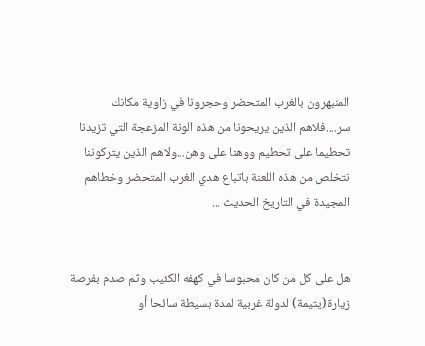المنبهرون بالغرب المتحضر وحجرونا في زاوية مكانك سر....فلاهم الذين يريحونا من هذه الونة المزعجة التي تزيدنا تحطيما على تحطيم ووهنا على وهن...ولاهم الذين يتركوننا نتخلص من هذه اللعنة باتباع هدي الغرب المتحضر وخطاهم المجيدة في التاريخ الحديث ...


هل على كل من كان محبوسا في كهفه الكئيب وثم صدم بفرصة زيارة(يتيمة) لدولة غربية لمدة بسيطة سائحا أو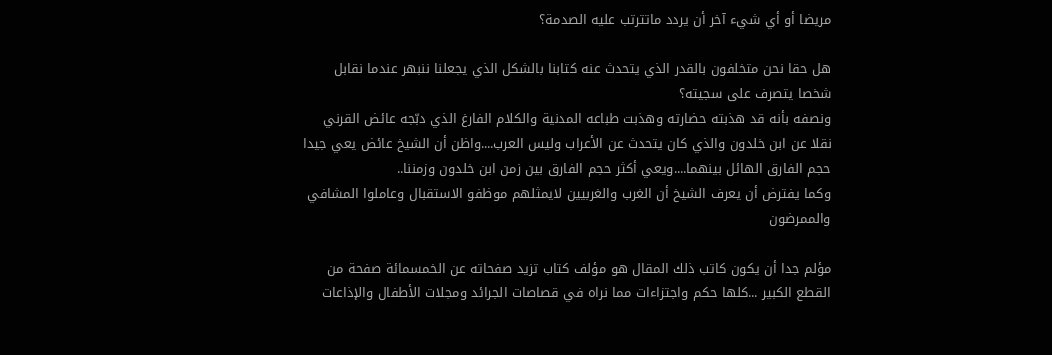مريضا أو أي شيء آخر أن يردد ماتترتب عليه الصدمة؟

هل حقا نحن متخلفون بالقدر الذي يتحدث عنه كتابنا بالشكل الذي يجعلنا ننبهر عندما نقابل شخصا يتصرف على سجيته؟
ونصفه بأنه قد هذبته حضارته وهذبت طباعه المدنية والكلام الفارغ الذي دبّجه عائض القرني نقلا عن ابن خلدون والذي كان يتحدث عن الأعراب وليس العرب....واظن أن الشيخ عائض يعي جيدا حجم الفارق الهائل بينهما....ويعي أكثر حجم الفارق بين زمن ابن خلدون وزمننا..
وكما يفترض أن يعرف الشيخ أن الغرب والغربيين لايمثلهم موظفو الاستقبال وعاملوا المشافي والممرضون

مؤلم جدا أن يكون كاتب ذلك المقال هو مؤلف كتاب تزيد صفحاته عن الخمسمائة صفحة من القطع الكبير ...كلها حكم واجتزاءات مما نراه في قصاصات الجرائد ومجلات الأطفال والإذاعات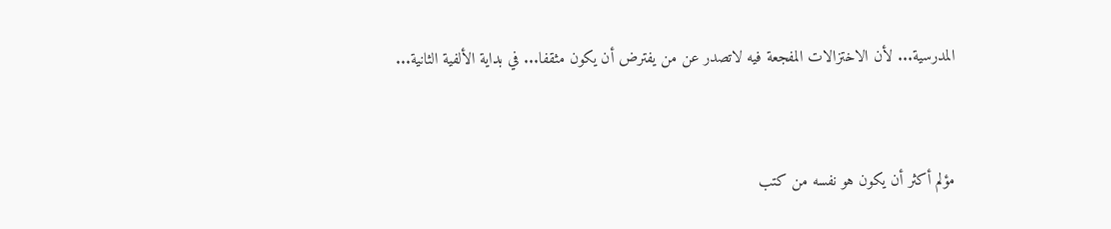المدرسية... لأن الاختزالات المفجعة فيه لاتصدر عن من يفترض أن يكون مثقفا... في بداية الألفية الثانية...


مؤلم أكثر أن يكون هو نفسه من كتب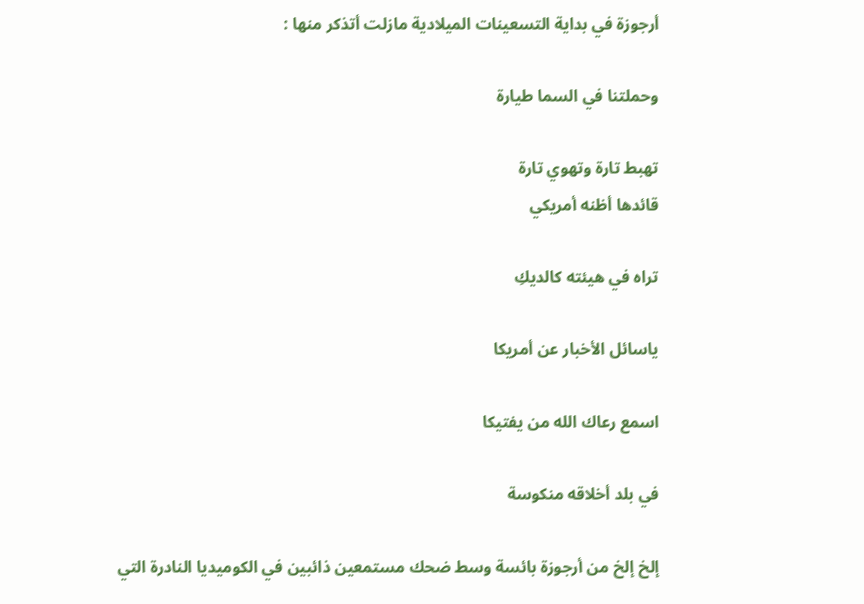أرجوزة في بداية التسعينات الميلادية مازلت أتذكر منها :

وحملتنا في السما طيارة

تهبط تارة وتهوي تارة
قائدها أظنه أمريكي

تراه في هيئته كالديكِ

ياسائل الأخبار عن أمريكا

اسمع رعاك الله من يفتيكا

في بلد أخلاقه منكوسة

إلخ إلخ من أرجوزة بائسة وسط ضحك مستمعين ذائبين في الكوميديا النادرة التي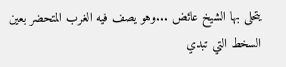يتحلى بها الشيخ عائض ...وهو يصف فيه الغرب المتحضر بعين السخط التي تبدي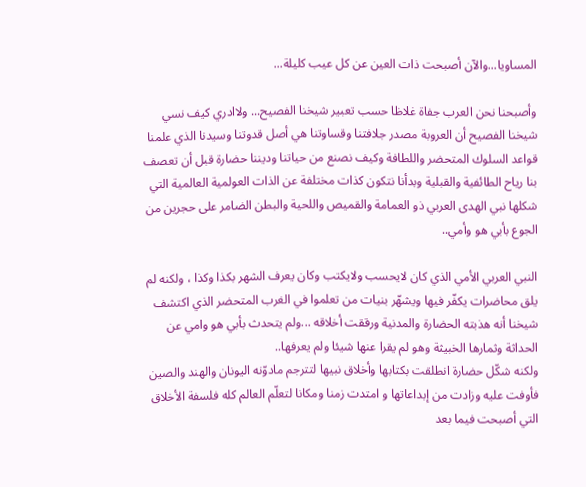المساويا...والآن أصبحت ذات العين عن كل عيب كليلة...

وأصبحنا نحن العرب جفاة غلاظا حسب تعبير شيخنا الفصيح... ولاادري كيف نسي شيخنا الفصيح أن العروبة مصدر جلافتنا وقساوتنا هي أصل قدوتنا وسيدنا الذي علمنا قواعد السلوك المتحضر واللطافة وكيف نصنع من حياتنا وديننا حضارة قبل أن تعصف بنا رياح الطائفية والقبلية وبدأنا نتكون كذات مختلفة عن الذات العولمية العالمية التي شكلها نبي الهدى العربي ذو العمامة والقميص واللحية والبطن الضامر على حجرين من الجوع بأبي هو وأمي..

النبي العربي الأمي الذي كان لايحسب ولايكتب وكان يعرف الشهر بكذا وكذا ، ولكنه لم يلق محاضرات يكفّر فيها ويشهّر بنيات من تعلموا في الغرب المتحضر الذي اكتشف شيخنا أنه هذبته الحضارة والمدنية ورققت أخلاقه ...ولم يتحدث بأبي هو وامي عن الحداثة وثمارها الخبيثة وهو لم يقرا عنها شيئا ولم يعرفها..
ولكنه شكّل حضارة انطلقت بكتابها وأخلاق نبيها لتترجم مادوّنه اليونان والهند والصين فأوفت عليه وزادت من إبداعاتها و امتدت زمنا ومكانا لتعلّم العالم كله فلسفة الأخلاق التي أصبحت فيما بعد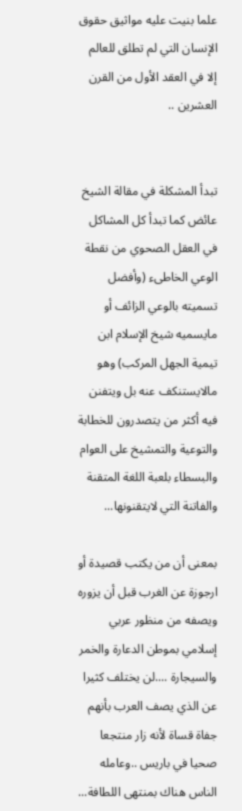علما بنيت عليه مواثيق حقوق الإنسان التي لم تطلق للعالم إلا في العقد الأول من القرن العشرين ..


تبدأ المشكلة في مقالة الشيخ عائض كما تبدأ كل المشاكل في العقل الصحوي من نقطة الوعي الخاطىء (وأفضل تسميته بالوعي الزائف أو مايسميه شيخ الإسلام ابن تيمية الجهل المركب) وهو مالايستنكف عنه بل ويتفنن فيه أكثر من يتصدرون للخطابة والتوعية والتمشيخ على العوام والبسطاء بلعبة اللغة المتقنة والفاتنة التي لايتقنونها...

بمعنى أن من يكتب قصيدة أو ارجوزة عن الغرب قبل أن يزوره ويصفه من منظور عربي إسلامي بموطن الدعارة والخمر والسيجارة ....لن يختلف كثيرا عن الذي يصف العرب بأنهم جفاة قساة لأنه زار منتجعا صحيا في باريس ..وعامله الناس هناك بمنتهى اللطافة...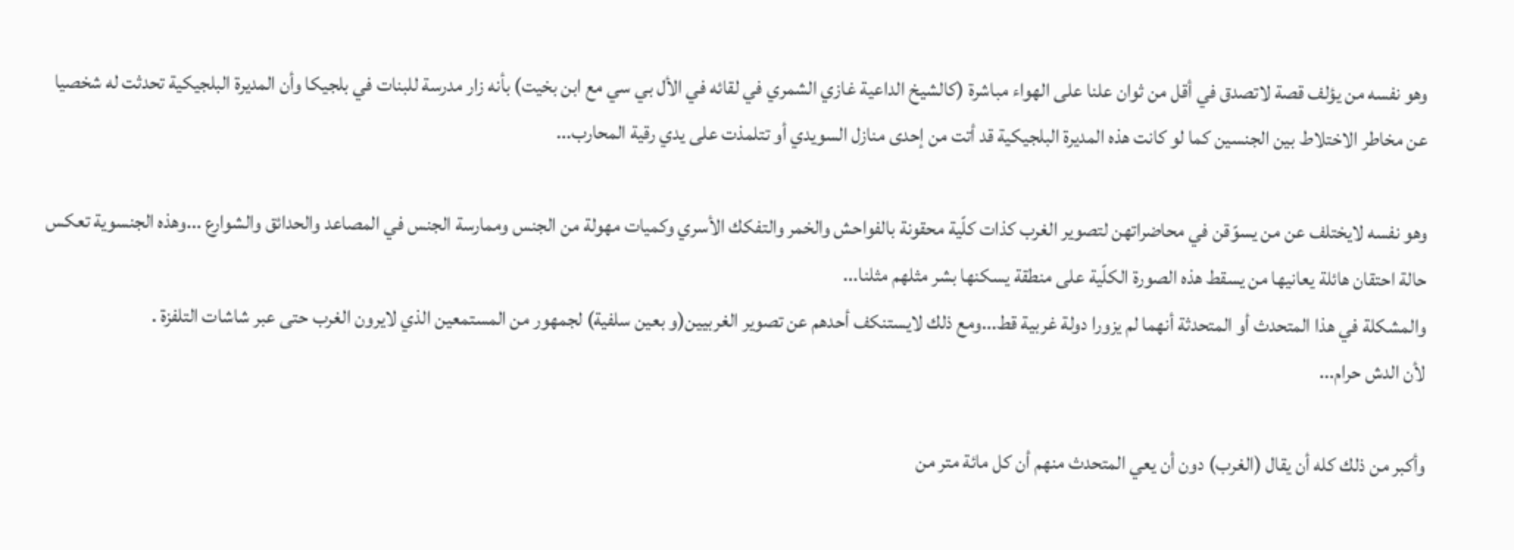وهو نفسه من يؤلف قصة لاتصدق في أقل من ثوان علنا على الهواء مباشرة (كالشيخ الداعية غازي الشمري في لقائه في الأل بي سي مع ابن بخيت) بأنه زار مدرسة للبنات في بلجيكا وأن المديرة البلجيكية تحدثت له شخصيا عن مخاطر الاختلاط بين الجنسين كما لو كانت هذه المديرة البلجيكية قد أتت من إحدى منازل السويدي أو تتلمذت على يدي رقية المحارب...

وهو نفسه لايختلف عن من يسوّقن في محاضراتهن لتصوير الغرب كذات كلّية محقونة بالفواحش والخمر والتفكك الأسري وكميات مهولة من الجنس وممارسة الجنس في المصاعد والحدائق والشوارع ...وهذه الجنسوية تعكس حالة احتقان هائلة يعانيها من يسقط هذه الصورة الكلّية على منطقة يسكنها بشر مثلهم مثلنا...
والمشكلة في هذا المتحدث أو المتحدثة أنهما لم يزورا دولة غربية قط...ومع ذلك لايستنكف أحدهم عن تصوير الغربيين(و بعين سلفية) لجمهور من المستمعين الذي لايرون الغرب حتى عبر شاشات التلفزة .
لأن الدش حرام...

وأكبر من ذلك كله أن يقال (الغرب) دون أن يعي المتحدث منهم أن كل مائة متر من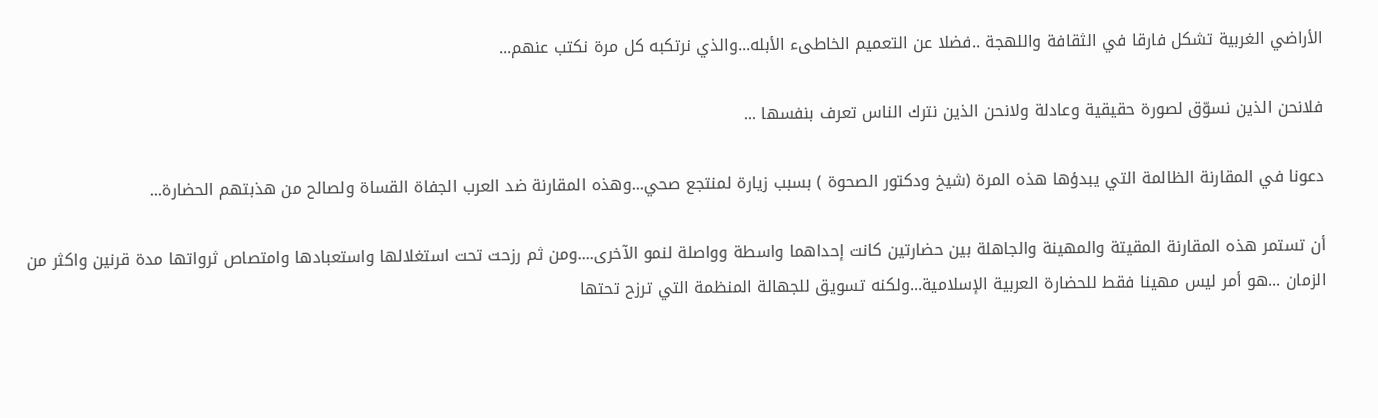الأراضي الغربية تشكل فارقا في الثقافة واللهجة ..فضلا عن التعميم الخاطىء الأبله...والذي نرتكبه كل مرة نكتب عنهم...

فلانحن الذين نسوّق لصورة حقيقية وعادلة ولانحن الذين نترك الناس تعرف بنفسها ...

دعونا في المقارنة الظالمة التي يبدؤها هذه المرة (شيخ ودكتور الصحوة ) بسبب زيارة لمنتجع صحي...وهذه المقارنة ضد العرب الجفاة القساة ولصالح من هذبتهم الحضارة...

أن تستمر هذه المقارنة المقيتة والمهينة والجاهلة بين حضارتين كانت إحداهما واسطة وواصلة لنمو الآخرى....ومن ثم رزحت تحت استغلالها واستعبادها وامتصاص ثرواتها مدة قرنين واكثر من الزمان ...هو أمر ليس مهينا فقط للحضارة العربية الإسلامية...ولكنه تسويق للجهالة المنظمة التي ترزح تحتها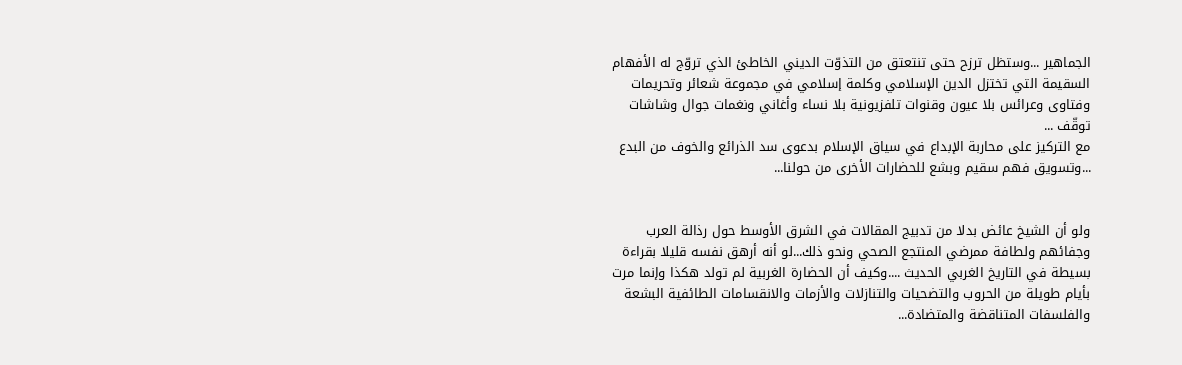الجماهير ...وستظل ترزح حتى تنتعتق من التذوّت الديني الخاطئ الذي تروّج له الأفهام السقيمة التي تختزل الدين الإسلامي وكلمة إسلامي في مجموعة شعائر وتحريمات وفتاوى وعرائس بلا عيون وقنوات تلفزيونية بلا نساء وأغاني ونغمات جوال وشاشات توقّف ...
مع التركيز على محاربة الإبداع في سياق الإسلام بدعوى سد الذرائع والخوف من البدع ...وتسويق فهم سقيم وبشع للحضارات الأخرى من حولنا...


ولو أن الشيخ عائض بدلا من تدبيج المقالات في الشرق الأوسط حول رذالة العرب وجفائهم ولطافة ممرضي المنتجع الصحي ونحو ذلك...لو أنه أرهق نفسه قليلا بقراءة بسيطة في التاريخ الغربي الحديث ....وكيف أن الحضارة الغربية لم تولد هكذا وإنما مرت بأيام طويلة من الحروب والتضحيات والتنازلات والأزمات والانقسامات الطائفية البشعة والفلسفات المتناقضة والمتضادة...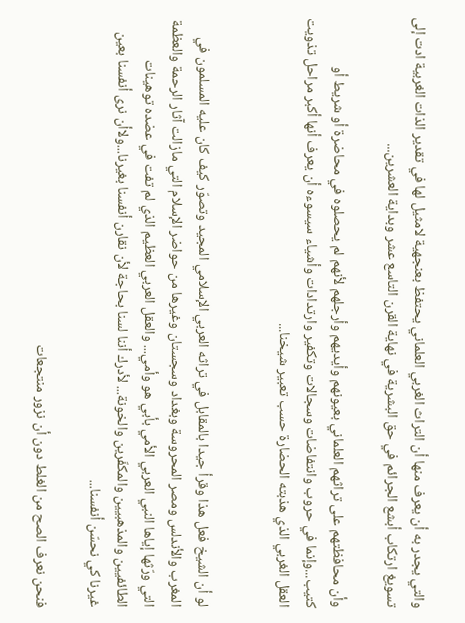والتي يجدر به أن يعرف منها أن التراث الغربي العلماني يحتفظ بعنجهية لامثيل لها في تقدير الذات الغربية ادت إلى تسويغ ارتكاب أبشع الجرائم في حق البشرية في نهاية القرن التاسع عشر وبداية العشرين...

وأن محافظتهم على تراثهم العلماني بعيونهم وأيديهم وأرجلهم لأنهم لم يحصلوه في محاضرة أو شريط أو كتيب...وإنما في حروب وانتفاضات وسجالات وتكفير وارتدادات وأشياء سيسوءه أن يعرف أنها أكبر مراحل تذويت العقل الغربي الذي هذبته الحضارة حسب تعبير شيخنا...


لو أن الشيخ فعل هذا وقرأ جيدا بالمقابل في تراثه العربي الإسلامي المجيد وتصوّر كيف كان عليه المسلمون في المغرب والأندلس ومصر المحروسة وبغداد وسجستان وغيرها من حواضر الإسلام التي مازالت آثار الرحمة والعظمة التي ورّثها إياها النبي العربي الأمي بأبي هو وأمي... والعقل العربي العظيم الذي لم تفت في عضده توهينات الطائفيين والمذهبيين والمكفّرين والخونة... لأدرك أننا لسنا بحاجة لأن نقارن أنفسنا بغيرنا...ولاأن نرى أنفسنا بعين غيرنا كي نحسّن أنفسنا...

فنحن نعرف الصح من الغلط دون أن نزور منتجعات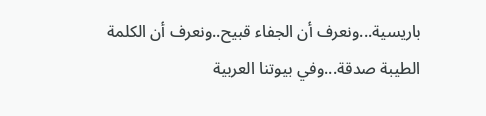باريسية...ونعرف أن الجفاء قبيح..ونعرف أن الكلمة الطيبة صدقة...وفي بيوتنا العربية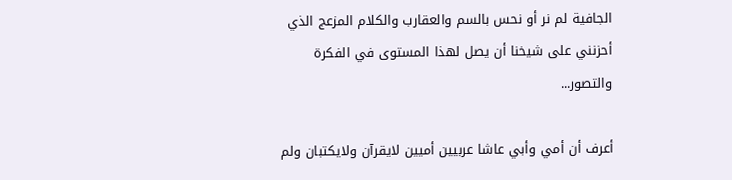الجافية لم نر أو نحس بالسم والعقارب والكلام المزعج الذي أحزنني على شيخنا أن يصل لهذا المستوى في الفكرة والتصور...

أعرف أن أمي وأبي عاشا عربيين أميين لايقرآن ولايكتبان ولم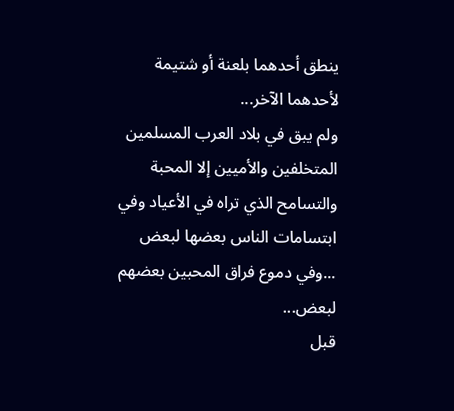ينطق أحدهما بلعنة أو شتيمة لأحدهما الآخر...
ولم يبق في بلاد العرب المسلمين المتخلفين والأميين إلا المحبة والتسامح الذي تراه في الأعياد وفي ابتسامات الناس بعضها لبعض ...وفي دموع فراق المحبين بعضهم لبعض...
قبل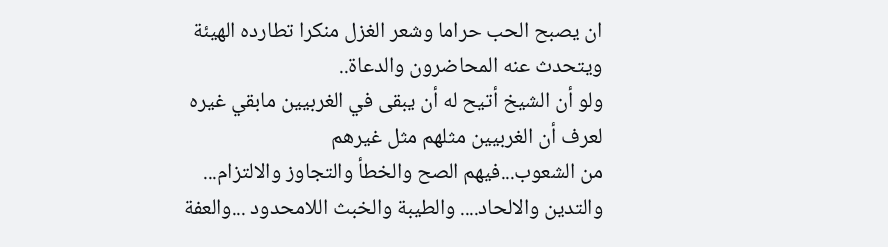ان يصبح الحب حراما وشعر الغزل منكرا تطارده الهيئة ويتحدث عنه المحاضرون والدعاة..
ولو أن الشيخ أتيح له أن يبقى في الغربيين مابقي غيره لعرف أن الغربيين مثلهم مثل غيرهم
من الشعوب...فيهم الصح والخطأ والتجاوز والالتزام... والتدين والالحاد.... والطيبة والخبث اللامحدود ...والعفة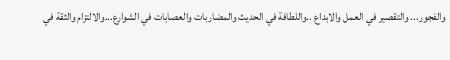والفجور... والتقصير في العمل والابداع ..واللطافة في الحديث والمضاربات والعصابات في الشوارع...والالتزام والثقة في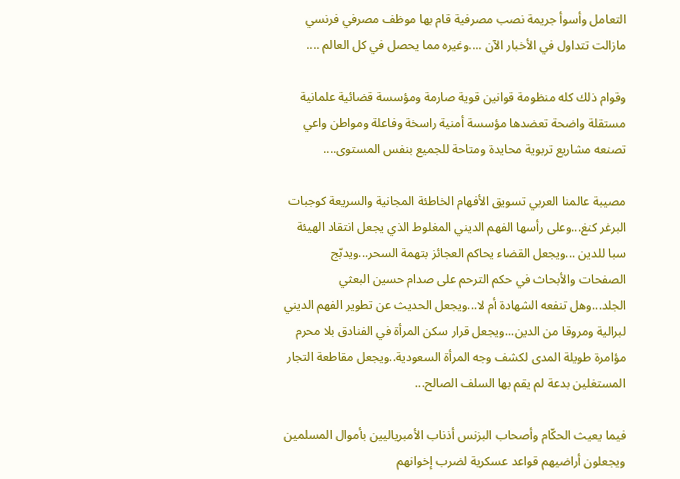التعامل وأسوأ جريمة نصب مصرفية قام بها موظف مصرفي فرنسي مازالت تتداول في الأخبار الآن ....وغيره مما يحصل في كل العالم ....

وقوام ذلك كله منظومة قوانين قوية صارمة ومؤسسة قضائية علمانية مستقلة واضحة تعضدها مؤسسة أمنية راسخة وفاعلة ومواطن واعي تصنعه مشاريع تربوية محايدة ومتاحة للجميع بنفس المستوى....

مصيبة عالمنا العربي تسويق الأفهام الخاطئة المجانية والسريعة كوجبات البرغر كنغ...وعلى رأسها الفهم الديني المغلوط الذي يجعل انتقاد الهيئة سبا للدين ...ويجعل القضاء يحاكم العجائز بتهمة السحر...ويدبّج الصفحات والأبحاث في حكم الترحم على صدام حسين البعثي الجلد...وهل تنفعه الشهادة أم لا...ويجعل الحديث عن تطوير الفهم الديني لبرالية ومروقا من الدين...ويجعل قرار سكن المرأة في الفنادق بلا محرم مؤامرة طويلة المدى لكشف وجه المرأة السعودية..ويجعل مقاطعة التجار المستغلين بدعة لم يقم بها السلف الصالح...

فيما يعيث الحكّام وأصحاب البزنس أذناب الأمبرياليين بأموال المسلمين ويجعلون أراضيهم قواعد عسكرية لضرب إخوانهم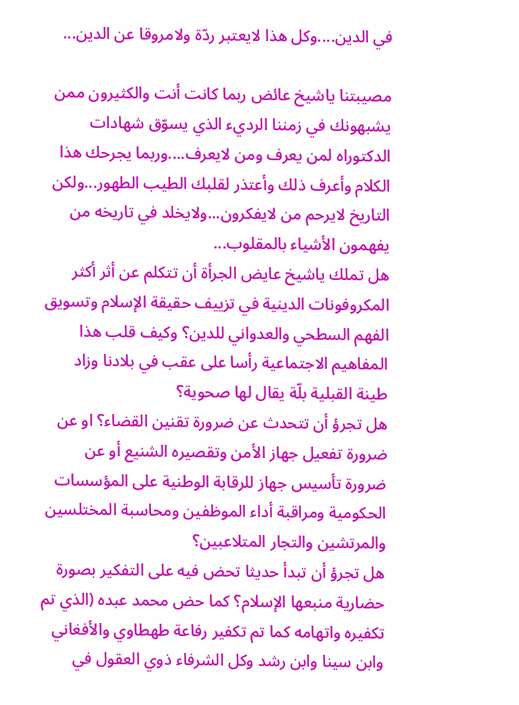في الدين....وكل هذا لايعتبر ردّة ولامروقا عن الدين...

مصيبتنا ياشيخ عائض ربما كانت أنت والكثيرون ممن يشبهونك في زمننا الرديء الذي يسوّق شهادات الدكتوراه لمن يعرف ومن لايعرف....وربما يجرحك هذا الكلام وأعرف ذلك وأعتذر لقلبك الطيب الطهور...ولكن التاريخ لايرحم من لايفكرون...ولايخلد في تاريخه من يفهمون الأشياء بالمقلوب...
هل تملك ياشيخ عايض الجرأة أن تتكلم عن أثر أكثر المكروفونات الدينية في تزييف حقيقة الإسلام وتسويق الفهم السطحي والعدواني للدين؟ وكيف قلب هذا المفاهيم الاجتماعية رأسا على عقب في بلادنا وزاد طينة القبلية بلّة يقال لها صحوية؟
هل تجرؤ أن تتحدث عن ضرورة تقنين القضاء؟ او عن ضرورة تفعيل جهاز الأمن وتقصيره الشنيع أو عن ضرورة تأسيس جهاز للرقابة الوطنية على المؤسسات الحكومية ومراقبة أداء الموظفين ومحاسبة المختلسين والمرتشين والتجار المتلاعبين؟
هل تجرؤ أن تبدأ حديثا تحض فيه على التفكير بصورة حضارية منبعها الإسلام؟ كما حض محمد عبده (الذي تم تكفيره واتهامه كما تم تكفير رفاعة طهطاوي والأفغاني وابن سينا وابن رشد وكل الشرفاء ذوي العقول في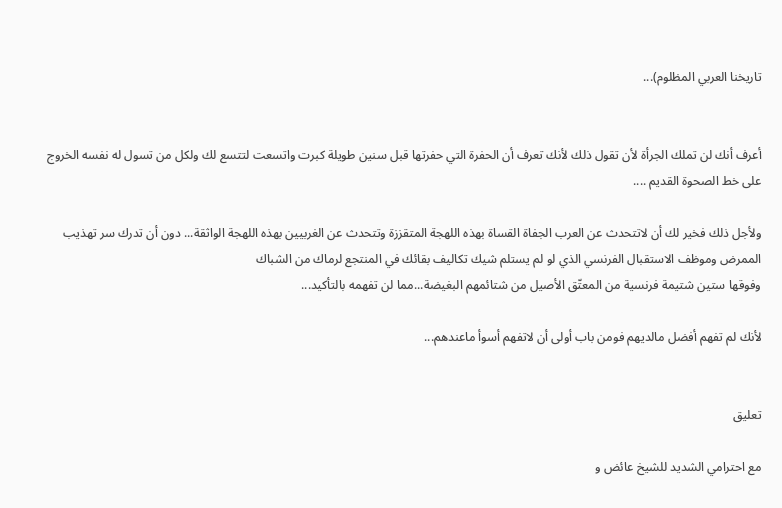تاريخنا العربي المظلوم)...


أعرف أنك لن تملك الجرأة لأن تقول ذلك لأنك تعرف أن الحفرة التي حفرتها قبل سنين طويلة كبرت واتسعت لتتسع لك ولكل من تسول له نفسه الخروج على خط الصحوة القديم ....

ولأجل ذلك فخير لك أن لاتتحدث عن العرب الجفاة القساة بهذه اللهجة المتقززة وتتحدث عن الغربيين بهذه اللهجة الواثقة... دون أن تدرك سر تهذيب الممرض وموظف الاستقبال الفرنسي الذي لو لم يستلم شيك تكاليف بقائك في المنتجع لرماك من الشباك
وفوقها ستين شتيمة فرنسية من المعتّق الأصيل من شتائمهم البغيضة...مما لن تفهمه بالتأكيد...

لأنك لم تفهم أفضل مالديهم فومن باب أولى أن لاتفهم أسوأ ماعندهم...


تعليق

مع احترامي الشديد للشيخ عائض و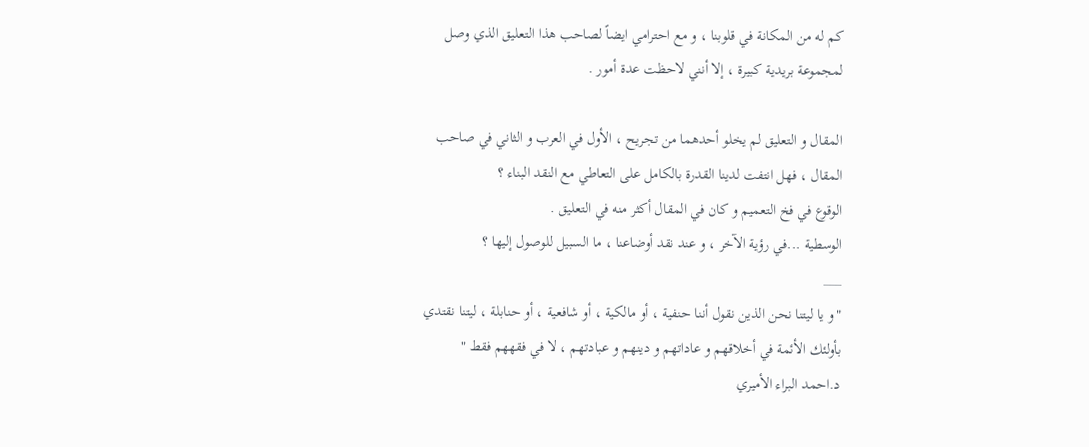كم له من المكانة في قلوبنا ، و مع احترامي ايضاً لصاحب هذا التعليق الذي وصل لمجموعة بريدية كبيرة ، إلا أنني لاحظت عدة أمور .

المقال و التعليق لم يخلو أحدهما من تجريح ، الأول في العرب و الثاني في صاحب المقال ، فهل انتفت لدينا القدرة بالكامل على التعاطي مع النقد البناء ؟
الوقوع في فخ التعميم و كان في المقال أكثر منه في التعليق .
الوسطية ...في رؤية الآخر ، و عند نقد أوضاعنا ، ما السبيل للوصول إليها ؟
___
"و يا ليتنا نحن الذين نقول أننا حنفية ، أو مالكية ، أو شافعية ، أو حنابلة ، ليتنا نقتدي بأولئك الأئمة في أخلاقهم و عاداتهم و دينهم و عبادتهم ، لا في فقههم فقط "
د.احمد البراء الأميري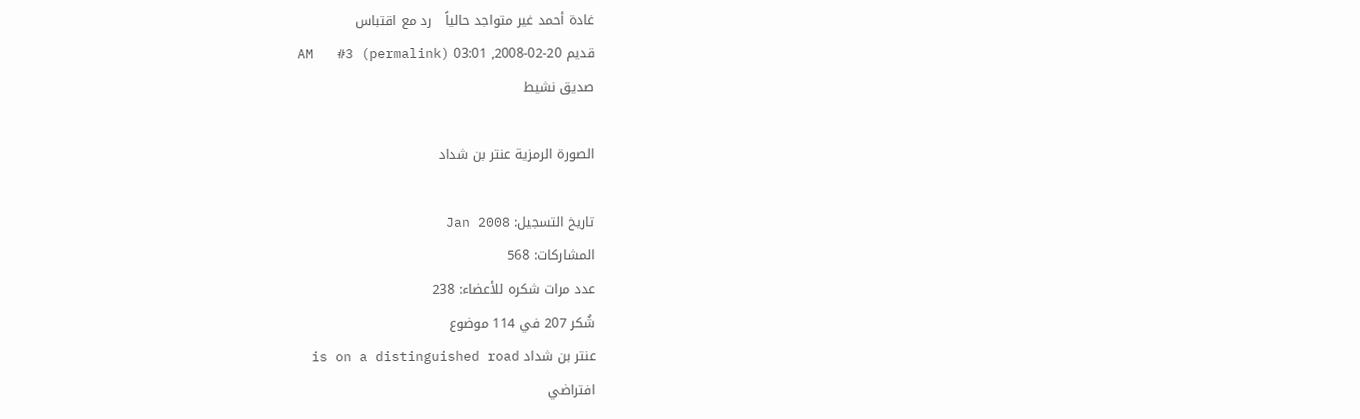غادة أحمد غير متواجد حالياً   رد مع اقتباس
قديم 20-02-2008, 03:01 AM   #3 (permalink)
صديق نشيط

الصورة الرمزية عنتر بن شداد

تاريخ التسجيل: Jan 2008
المشاركات: 568
عدد مرات شكره للأعضاء: 238
شُكر 207 في 114 موضوع
عنتر بن شداد is on a distinguished road
افتراضي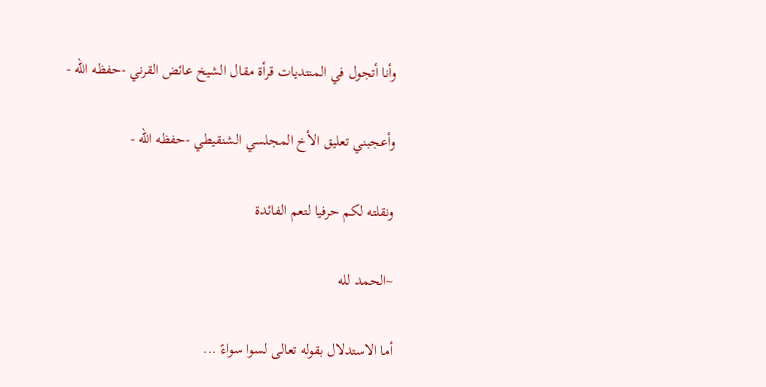وأنا أتجول في المنتديات قرأة مقال الشيخ عائض القرني -حفظه الله -

وأعجبني تعليق الأخ المجلسي الشنقيطي -حفظه الله -

ونقلته لكم حرفيا لتعم الفائدة

~الحمد لله

أما الاستدلال بقوله تعالى لسوا سواءً ...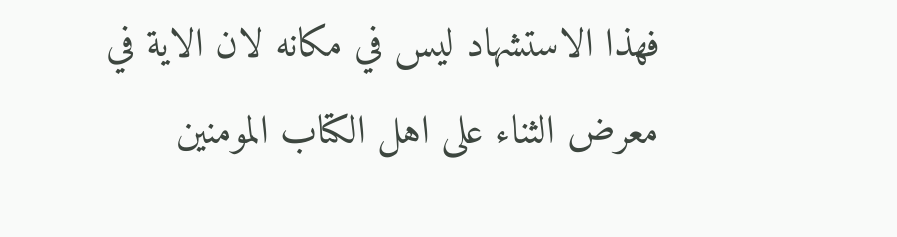فهذا الاستشهاد ليس في مكانه لان الاية في معرض الثناء على اهل الكتاب المومنين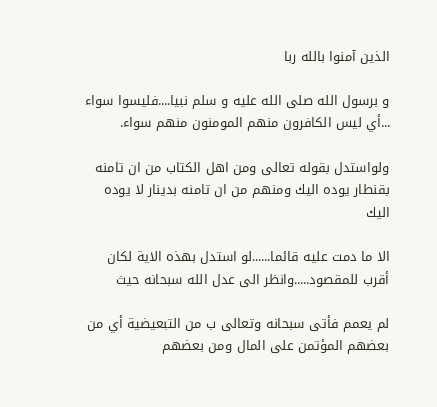الذين آمنوا بالله ربا

و برسول الله صلى الله عليه و سلم نبيا....فليسوا سواء ...أي ليس الكافرون منهم المومنون منهم سواء.

ولواستدل بقوله تعالى ومن اهل الكتاب من ان تامنه بقنطار يوده اليك ومنهم من ان تامنه بدينار لا يوده اليك

الا ما دمت عليه قائما......لو استدل بهذه الاية لكان أقرب للمقصود.....وانظر الى عدل الله سبحانه حيث

لم يعمم فأتى سبحانه وتعالى ب من التبعيضية أي من بعضهم المؤتمن على المال ومن بعضهم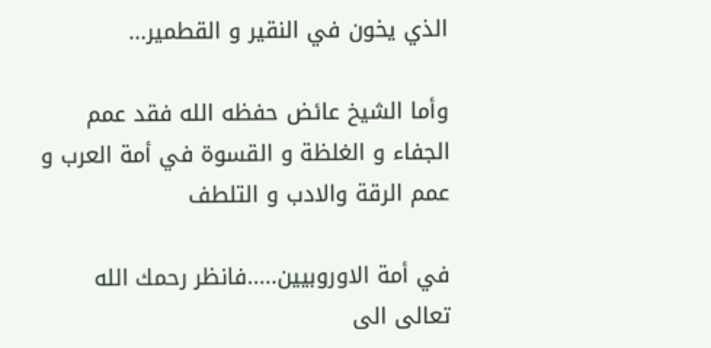الذي يخون في النقير و القطمير...

وأما الشيخ عائض حفظه الله فقد عمم الجفاء و الغلظة و القسوة في أمة العرب و عمم الرقة والادب و التلطف

في أمة الاوروبيين.....فانظر رحمك الله تعالى الى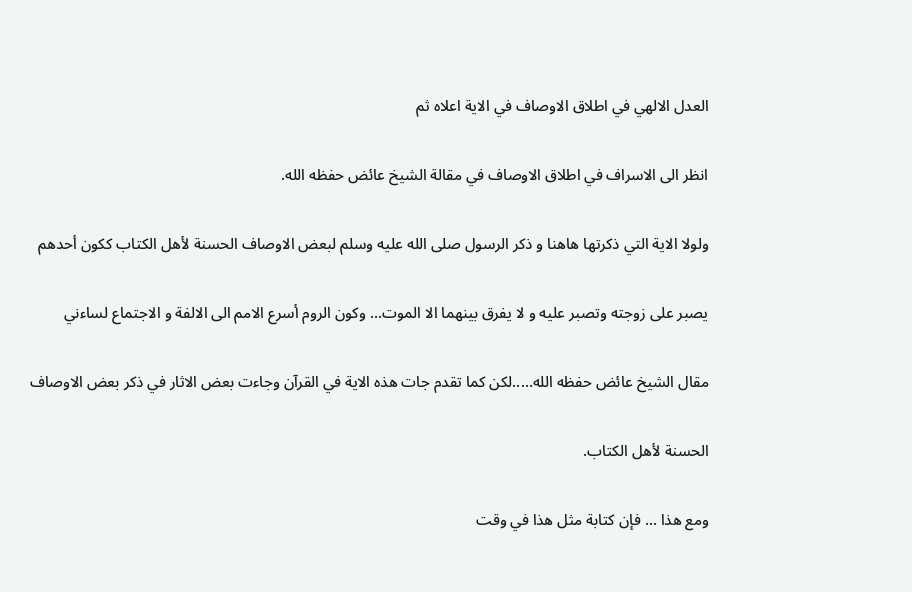العدل الالهي في اطلاق الاوصاف في الاية اعلاه ثم

انظر الى الاسراف في اطلاق الاوصاف في مقالة الشيخ عائض حفظه الله.

ولولا الاية التي ذكرتها هاهنا و ذكر الرسول صلى الله عليه وسلم لبعض الاوصاف الحسنة لأهل الكتاب ككون أحدهم

يصبر على زوجته وتصبر عليه و لا يفرق بينهما الا الموت... وكون الروم أسرع الامم الى الالفة و الاجتماع لساءني

مقال الشيخ عائض حفظه الله.....لكن كما تقدم جات هذه الاية في القرآن وجاءت بعض الاثار في ذكر بعض الاوصاف

الحسنة لأهل الكتاب.

ومع هذا ... فإن كتابة مثل هذا في وقت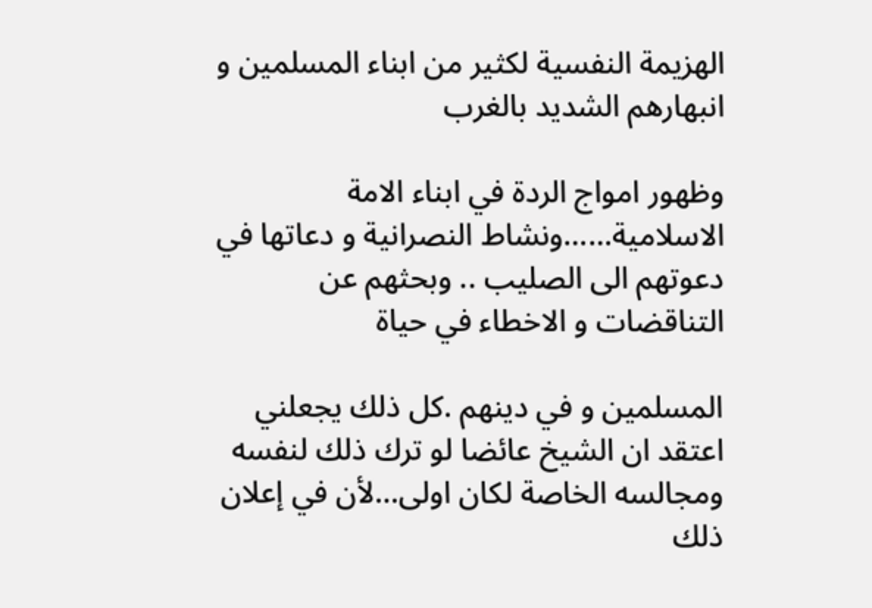الهزيمة النفسية لكثير من ابناء المسلمين و انبهارهم الشديد بالغرب

وظهور امواج الردة في ابناء الامة الاسلامية......ونشاط النصرانية و دعاتها في دعوتهم الى الصليب .. وبحثهم عن التناقضات و الاخطاء في حياة

المسلمين و في دينهم .كل ذلك يجعلني اعتقد ان الشيخ عائضا لو ترك ذلك لنفسه ومجالسه الخاصة لكان اولى...لأن في إعلان ذلك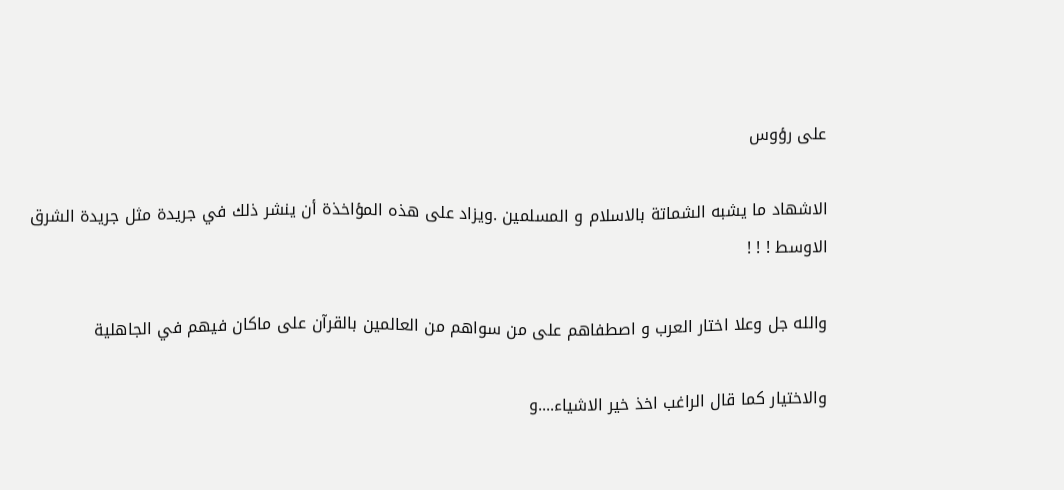على رؤوس

الاشهاد ما يشبه الشماتة بالاسلام و المسلمين .ويزاد على هذه المؤاخذة أن ينشر ذلك في جريدة مثل جريدة الشرق الاوسط ! ! !

والله جل وعلا اختار العرب و اصطفاهم على من سواهم من العالمين بالقرآن على ماكان فيهم في الجاهلية

والاختيار كما قال الراغب اخذ خير الاشياء....و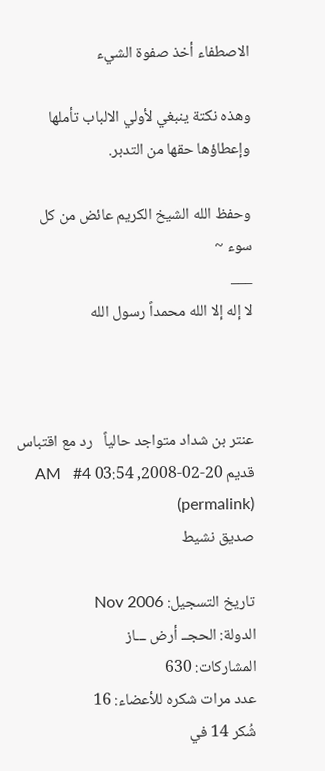الاصطفاء أخذ صفوة الشيء

وهذه نكتة ينبغي لأولي الالباب تأملها وإعطاؤها حقها من التدبر.

وحفظ الله الشيخ الكريم عائض من كل سوء ~
___
لا إله إلا الله محمداً رسول الله



عنتر بن شداد متواجد حالياً   رد مع اقتباس
قديم 20-02-2008, 03:54 AM   #4 (permalink)
صديق نشيط

تاريخ التسجيل: Nov 2006
الدولة: الحجــ أرض ـــاز
المشاركات: 630
عدد مرات شكره للأعضاء: 16
شُكر 14 في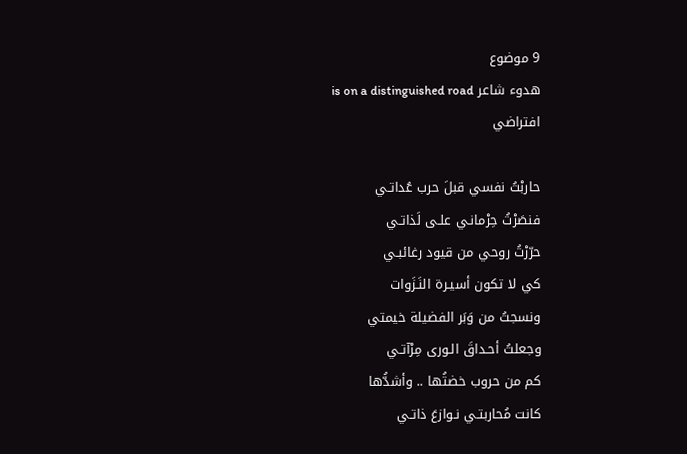9 موضوع
هدوء شاعر is on a distinguished road
افتراضي

حاربْتُ نفسي قبلَ حرب عُداتـي
فنصَرْتُ حِرْمانـي علـى لَذاتـي
حرّرْتُ روحي من قيود رغائبـي
كي لا تكون أسيـرة النَـزَوات
ونسجتُ من وَبَر الفضيلة خيمتي
وجعلتُ أحـداقَ الـورى مِرْآتـي
كم من حروب خضتُها .. وأشدُّها
كانت مُحاربتـي نـوازعَ ذاتـي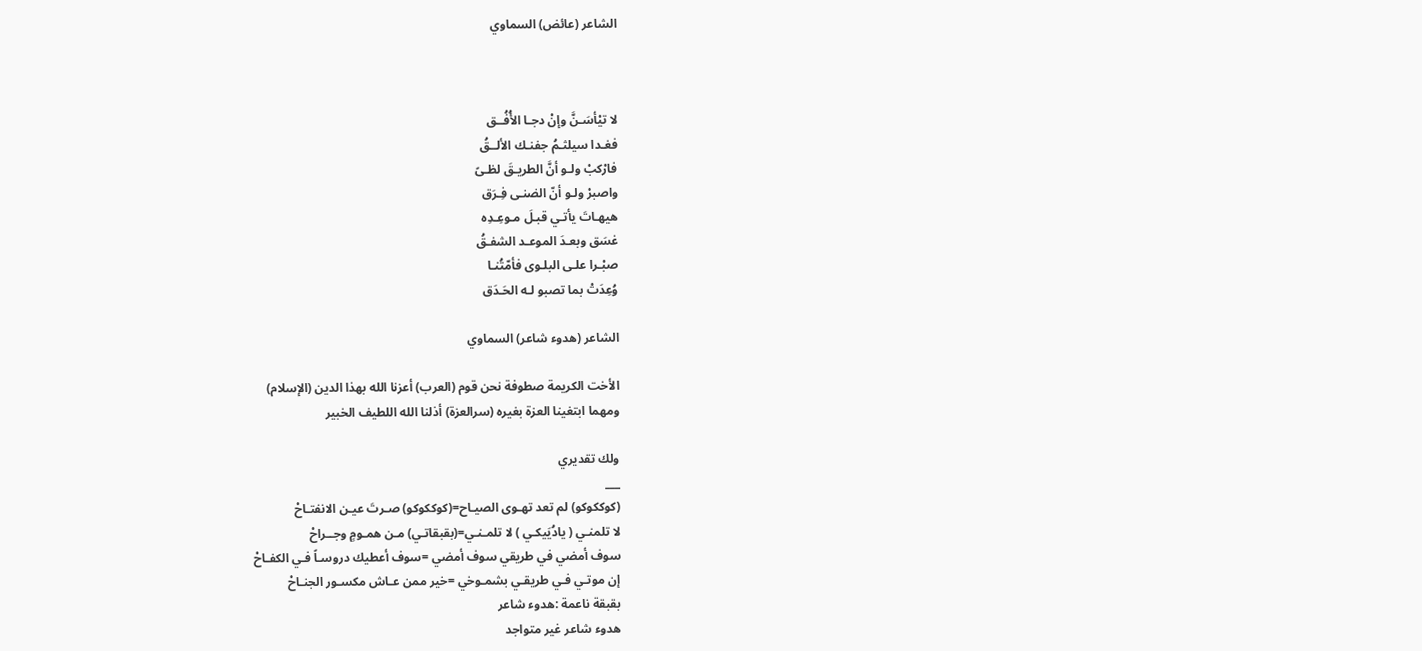الشاعر (عائض) السماوي



لا تيْأسَـنَّ وإنْ دجـا الأُفُــق
فغـدا سيلثـمُ جفنـك الألــقُ
فارْكبْ ولـو أنَّ الطريـقَ لظـىً
واصبرْ ولـو أنّ الضنـى فِـرَق
هيهـاتَ يأتـي قبـلَ مـوعِـدِه
غسَق وبعـدَ الموعـد الشفـقُ
صبْـرا علـى البلـوى فأمّتُنـا
وُعِدَتْ بما تصبو لـه الحَـدَق

الشاعر (هدوء شاعر) السماوي

الأخت الكريمة صطوفة نحن قوم (العرب) أعزنا الله بهذا الدين (الإسلام)
ومهما ابتغينا العزة بغيره (سرالعزة) أذلنا الله اللطيف الخبير

ولك تقديري
___
(كوككوكو) لم تعد تهـوى الصيـاح=(كوككوكو) صـرتَ عيـن الانفتـاحْ
لا تلمنـي ( يادُيَيكـي ) لا تلمـنـي=(بقبقاتـي) مـن همـومٍ وجــراحْ
سوف أمضي في طريقي سوف أمضي =سوف أعطيك دروسـاً فـي الكفـاحْ
إن موتـي فـي طريقـي بشمـوخي =خير ممن عـاش مكسـور الجنـاحْ
بقبقة ناعمة :هدوء شاعر
هدوء شاعر غير متواجد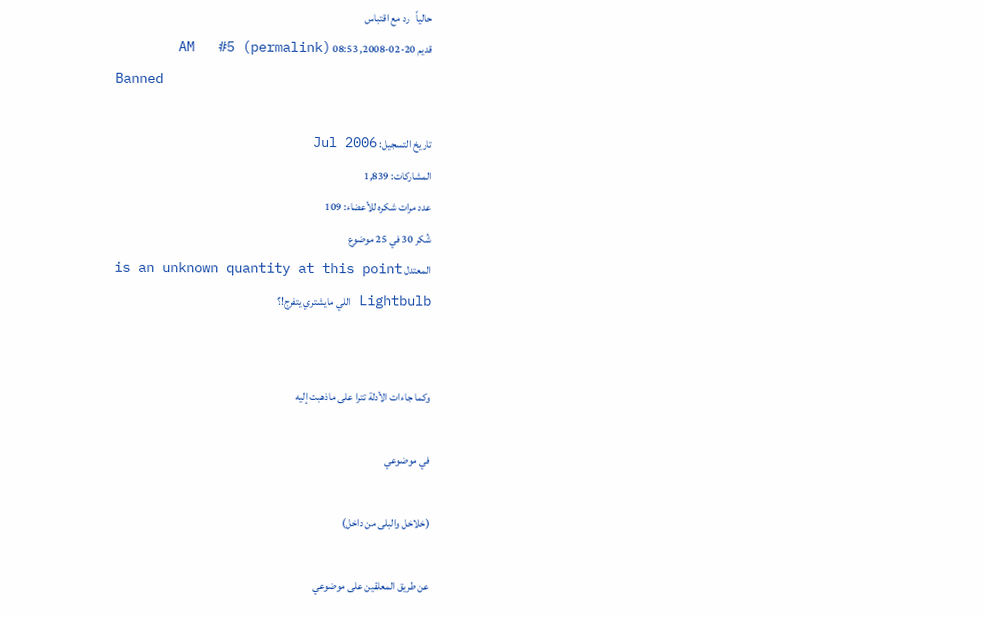حالياً   رد مع اقتباس
قديم 20-02-2008, 08:53 AM   #5 (permalink)
Banned

تاريخ التسجيل: Jul 2006
المشاركات: 1,839
عدد مرات شكره للأعضاء: 109
شُكر 30 في 25 موضوع
المعتدل is an unknown quantity at this point
Lightbulb اللي مايشتري يتفرج!؟


وكما جاءات الأدلة تترا على ماذهبت إليه

في موضوعي

(خلاخل والبلى من داخل)

عن طريق المعلقين على موضوعي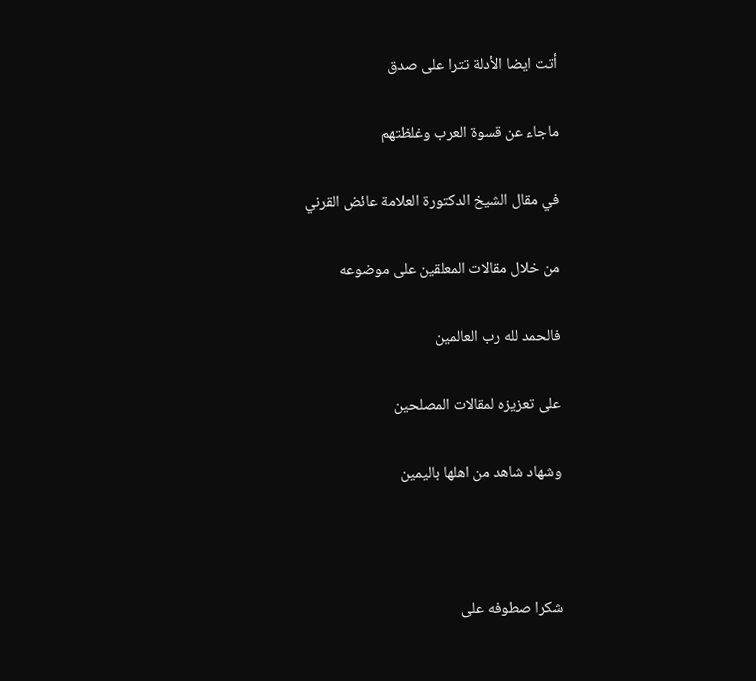أتت ايضا الأدلة تترا على صدق

ماجاء عن قسوة العرب وغلظتهم

في مقال الشيخ الدكتورة العلامة عائض القرني

من خلال مقالات المعلقين على موضوعه

فالحمد لله رب العالمين

على تعزيزه لمقالات المصلحين

وشهاد شاهد من اهلها باليمين



شكرا صطوفه على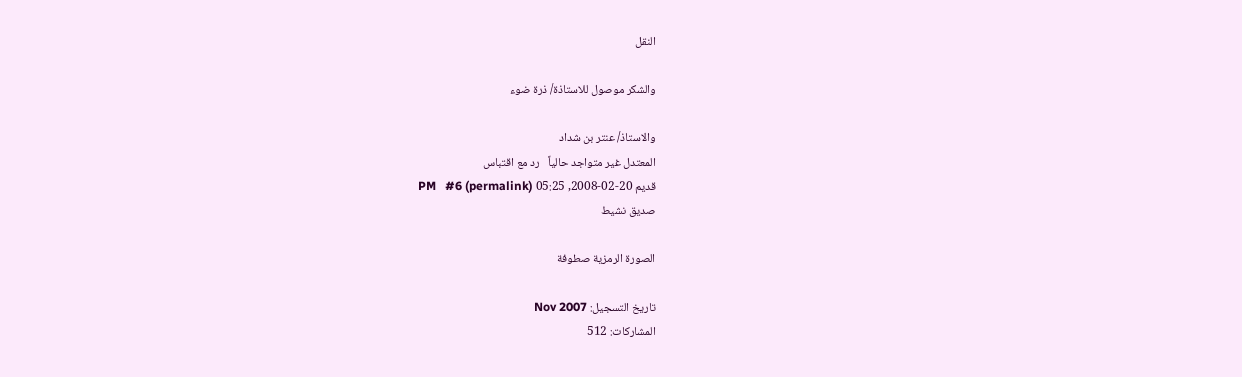النقل

والشكر موصول للاستاذة/ ذرة ضوء

والاستاذ/ عنتر بن شداد
المعتدل غير متواجد حالياً   رد مع اقتباس
قديم 20-02-2008, 05:25 PM   #6 (permalink)
صديق نشيط

الصورة الرمزية صطوفة

تاريخ التسجيل: Nov 2007
المشاركات: 512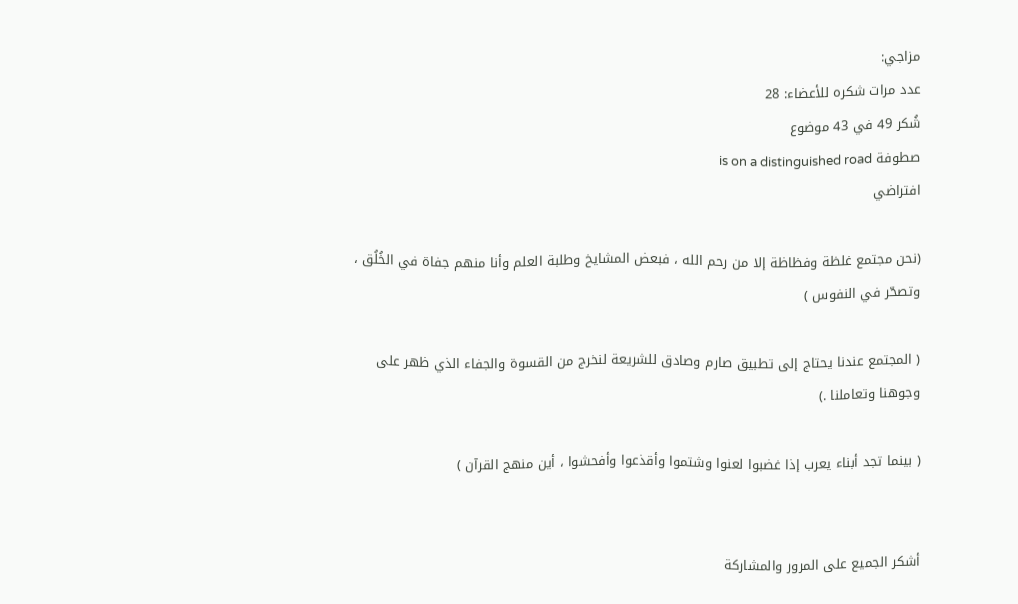مزاجي:
عدد مرات شكره للأعضاء: 28
شُكر 49 في 43 موضوع
صطوفة is on a distinguished road
افتراضي

(نحن مجتمع غلظة وفظاظة إلا من رحم الله ، فبعض المشايخ وطلبة العلم وأنا منهم جفاة في الخُلُق ، وتصحّر في النفوس )

( المجتمع عندنا يحتاج إلى تطبيق صارم وصادق للشريعة لنخرج من القسوة والجفاء الذي ظهر على وجوهنا وتعاملنا .)

( بينما تجد أبناء يعرب إذا غضبوا لعنوا وشتموا وأقذعوا وأفحشوا ، أين منهج القرآن )


أشكر الجميع على المرور والمشاركة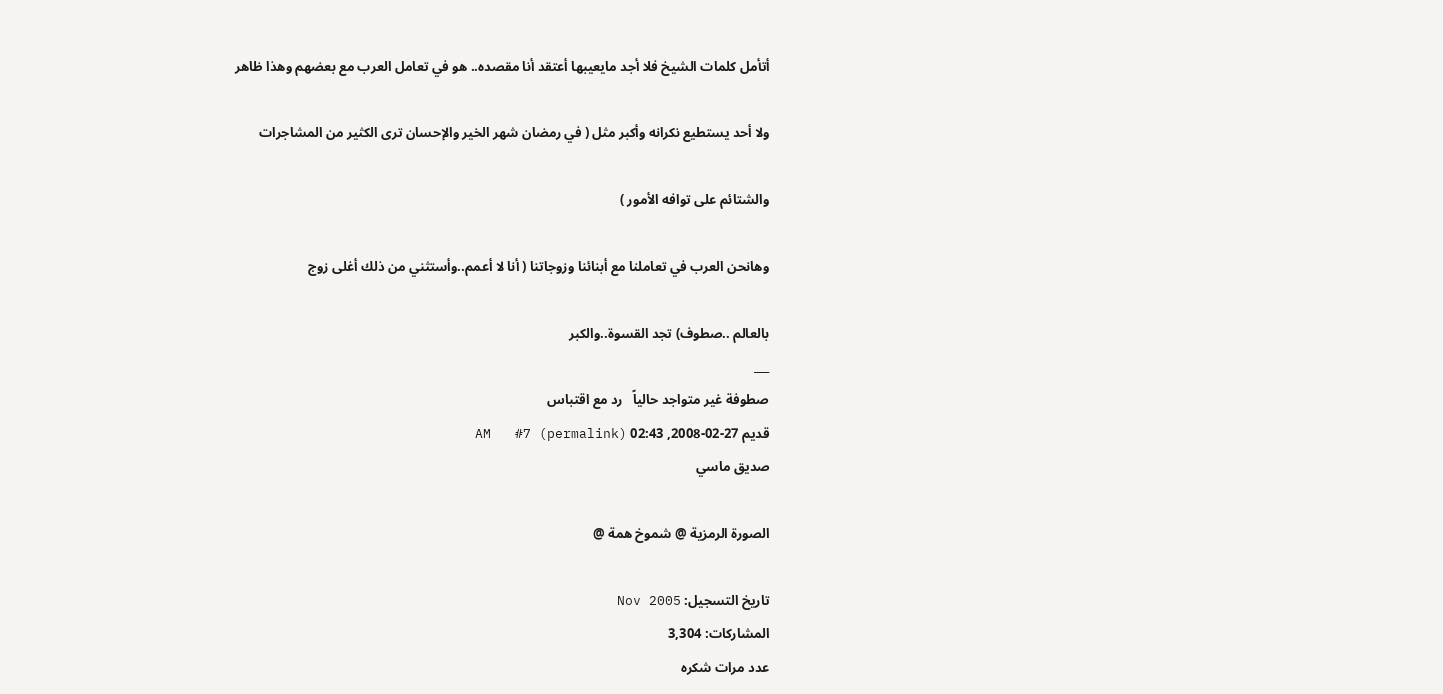أتأمل كلمات الشيخ فلا أجد مايعيبها أعتقد أنا مقصده.. هو في تعامل العرب مع بعضهم وهذا ظاهر

ولا أحد يستطيع نكرانه وأكبر مثل ( في رمضان شهر الخير والإحسان ترى الكثير من المشاجرات

والشتائم على توافه الأمور )

وهانحن العرب في تعاملنا مع أبنائنا وزوجاتنا ( أنا لا أعمم..وأستثني من ذلك أغلى زوج

بالعالم ..صطوف) تجد القسوة..والكبر
___
صطوفة غير متواجد حالياً   رد مع اقتباس
قديم 27-02-2008, 02:43 AM   #7 (permalink)
صديق ماسي

الصورة الرمزية @ شموخ همة @

تاريخ التسجيل: Nov 2005
المشاركات: 3,304
عدد مرات شكره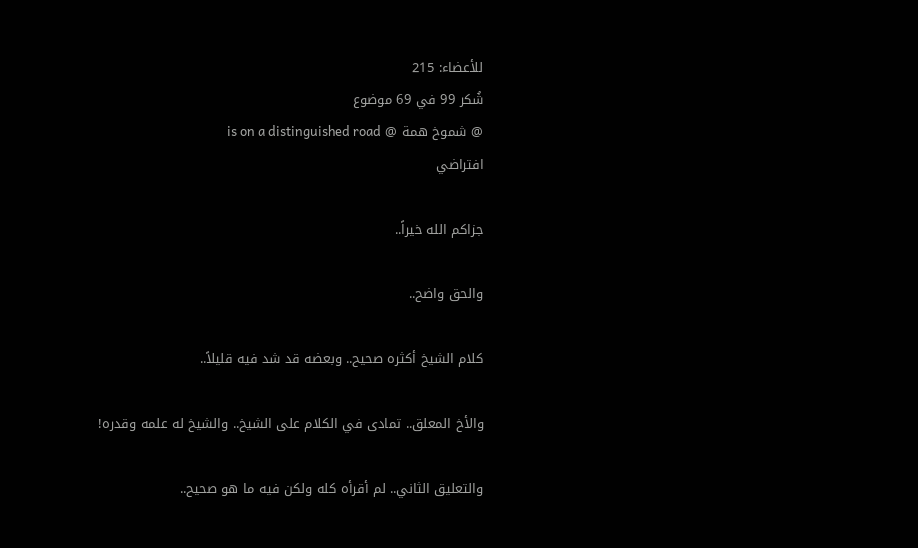للأعضاء: 215
شُكر 99 في 69 موضوع
@ شموخ همة @ is on a distinguished road
افتراضي

جزاكم الله خيراً..

والحق واضح..

كلام الشيخ أكثره صحيح.. وبعضه قد شد فيه قليلاً..

والأخ المعلق.. تمادى في الكلام على الشيخ.. والشيخ له علمه وقدره!

والتعليق الثاني.. لم أقرأه كله ولكن فيه ما هو صحيح..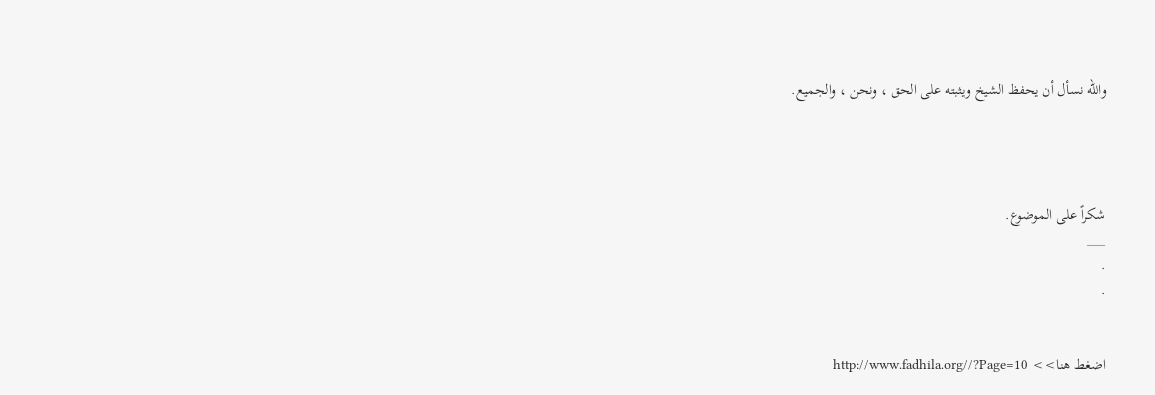والله نسأل أن يحفظ الشيخ ويثبته على الحق ، ونحن ، والجميع.




شكراً على الموضوع.
___
.
.


اضغط هنا>> http://www.fadhila.org//?Page=10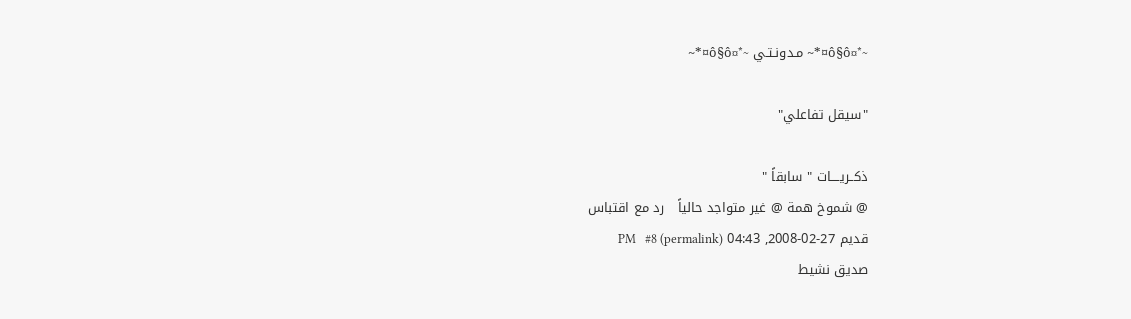~*¤ô§ô¤*~ مـدونـتـي ~*¤ô§ô¤*~

"سيقل تفاعلي"

ذكــريــــات " سابقاً "
@ شموخ همة @ غير متواجد حالياً   رد مع اقتباس
قديم 27-02-2008, 04:43 PM   #8 (permalink)
صديق نشيط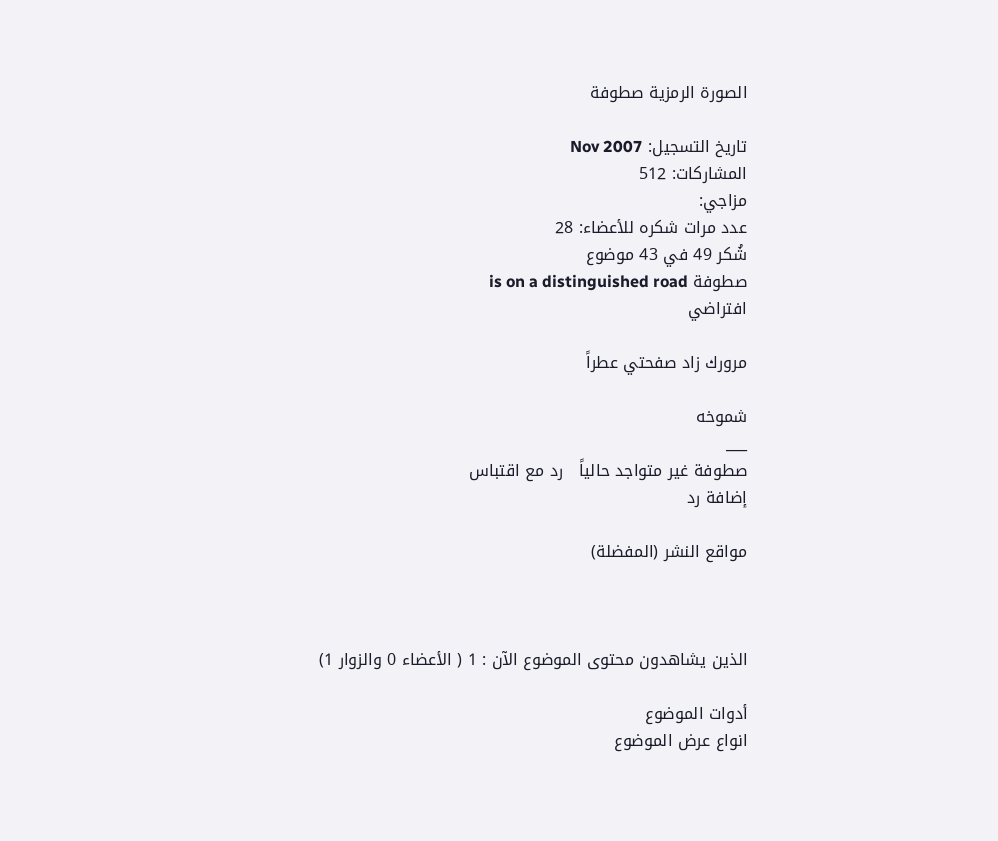الصورة الرمزية صطوفة

تاريخ التسجيل: Nov 2007
المشاركات: 512
مزاجي:
عدد مرات شكره للأعضاء: 28
شُكر 49 في 43 موضوع
صطوفة is on a distinguished road
افتراضي

مرورك زاد صفحتي عطراً

شموخه
___
صطوفة غير متواجد حالياً   رد مع اقتباس
إضافة رد

مواقع النشر (المفضلة)



الذين يشاهدون محتوى الموضوع الآن : 1 ( الأعضاء 0 والزوار 1)

أدوات الموضوع
انواع عرض الموضوع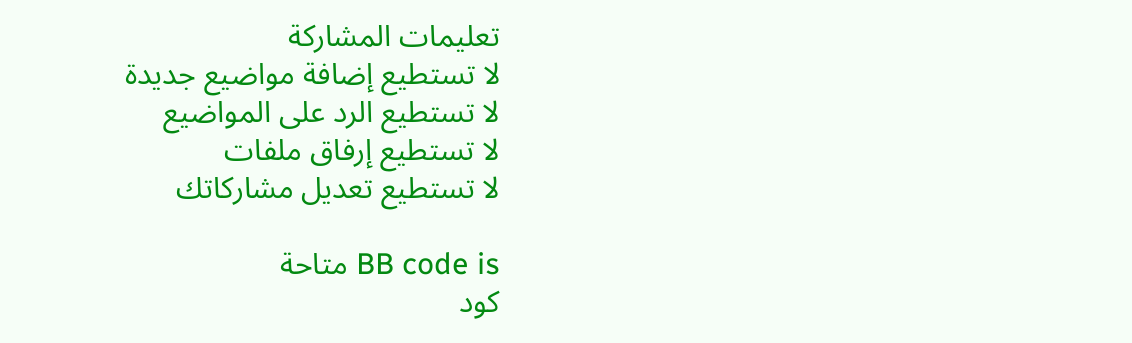تعليمات المشاركة
لا تستطيع إضافة مواضيع جديدة
لا تستطيع الرد على المواضيع
لا تستطيع إرفاق ملفات
لا تستطيع تعديل مشاركاتك

BB code is متاحة
كود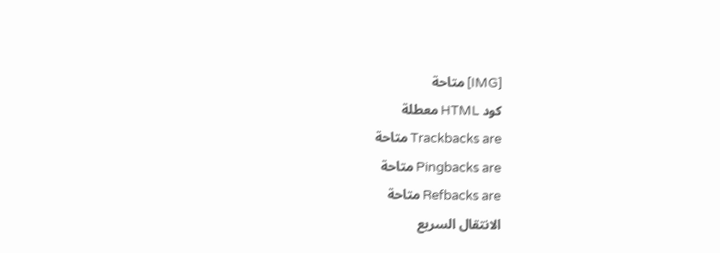[IMG] متاحة
كود HTML معطلة
Trackbacks are متاحة
Pingbacks are متاحة
Refbacks are متاحة
الانتقال السريع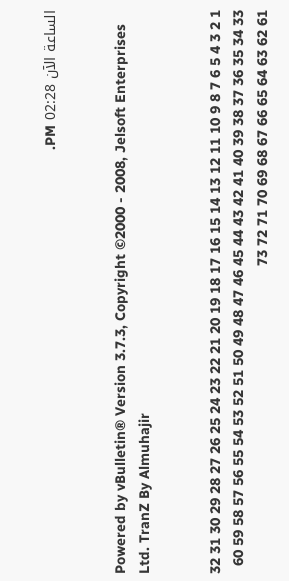الساعة الآن 02:28 PM.


Powered by vBulletin® Version 3.7.3, Copyright ©2000 - 2008, Jelsoft Enterprises Ltd. TranZ By Almuhajir


1 2 3 4 5 6 7 8 9 10 11 12 13 14 15 16 17 18 19 20 21 22 23 24 25 26 27 28 29 30 31 32 33 34 35 36 37 38 39 40 41 42 43 44 45 46 47 48 49 50 51 52 53 54 55 56 57 58 59 60 61 62 63 64 65 66 67 68 69 70 71 72 73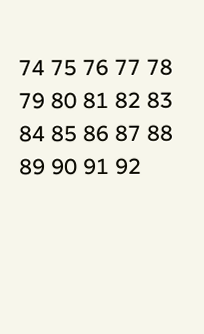74 75 76 77 78 79 80 81 82 83 84 85 86 87 88 89 90 91 92